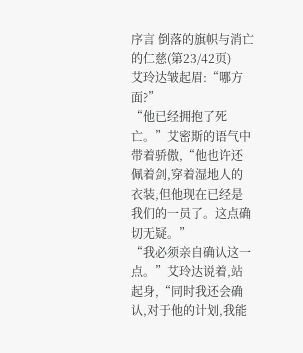序言 倒落的旗帜与消亡的仁慈(第23/42页)
艾玲达皱起眉:“哪方面?”
“他已经拥抱了死亡。”艾密斯的语气中带着骄傲,“他也许还佩着剑,穿着湿地人的衣装,但他现在已经是我们的一员了。这点确切无疑。”
“我必须亲自确认这一点。”艾玲达说着,站起身,“同时我还会确认,对于他的计划,我能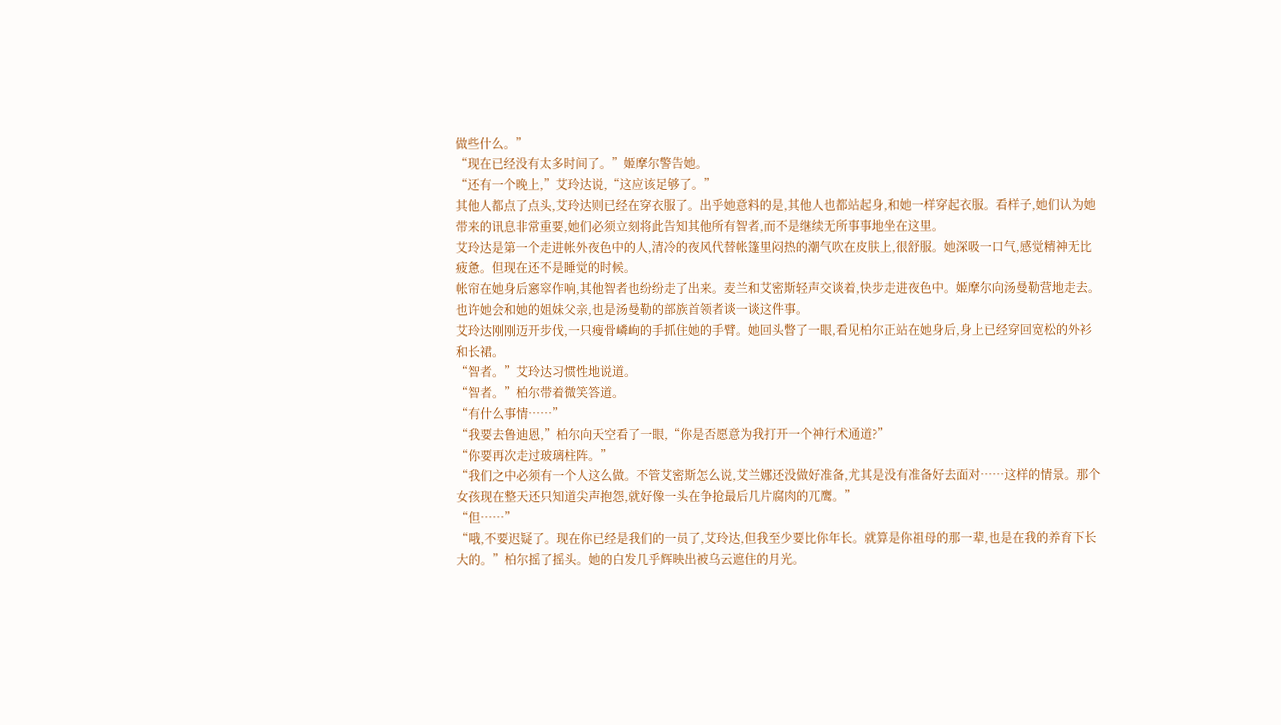做些什么。”
“现在已经没有太多时间了。”姬摩尔警告她。
“还有一个晚上,”艾玲达说,“这应该足够了。”
其他人都点了点头,艾玲达则已经在穿衣服了。出乎她意料的是,其他人也都站起身,和她一样穿起衣服。看样子,她们认为她带来的讯息非常重要,她们必须立刻将此告知其他所有智者,而不是继续无所事事地坐在这里。
艾玲达是第一个走进帐外夜色中的人,清冷的夜风代替帐篷里闷热的潮气吹在皮肤上,很舒服。她深吸一口气,感觉精神无比疲惫。但现在还不是睡觉的时候。
帐帘在她身后窸窣作响,其他智者也纷纷走了出来。麦兰和艾密斯轻声交谈着,快步走进夜色中。姬摩尔向汤曼勒营地走去。也许她会和她的姐妹父亲,也是汤曼勒的部族首领者谈一谈这件事。
艾玲达刚刚迈开步伐,一只瘦骨嶙峋的手抓住她的手臂。她回头瞥了一眼,看见柏尔正站在她身后,身上已经穿回宽松的外衫和长裙。
“智者。”艾玲达习惯性地说道。
“智者。”柏尔带着微笑答道。
“有什么事情……”
“我要去鲁迪恩,”柏尔向天空看了一眼,“你是否愿意为我打开一个神行术通道?”
“你要再次走过玻璃柱阵。”
“我们之中必须有一个人这么做。不管艾密斯怎么说,艾兰娜还没做好准备,尤其是没有准备好去面对……这样的情景。那个女孩现在整天还只知道尖声抱怨,就好像一头在争抢最后几片腐肉的兀鹰。”
“但……”
“哦,不要迟疑了。现在你已经是我们的一员了,艾玲达,但我至少要比你年长。就算是你祖母的那一辈,也是在我的养育下长大的。”柏尔摇了摇头。她的白发几乎辉映出被乌云遮住的月光。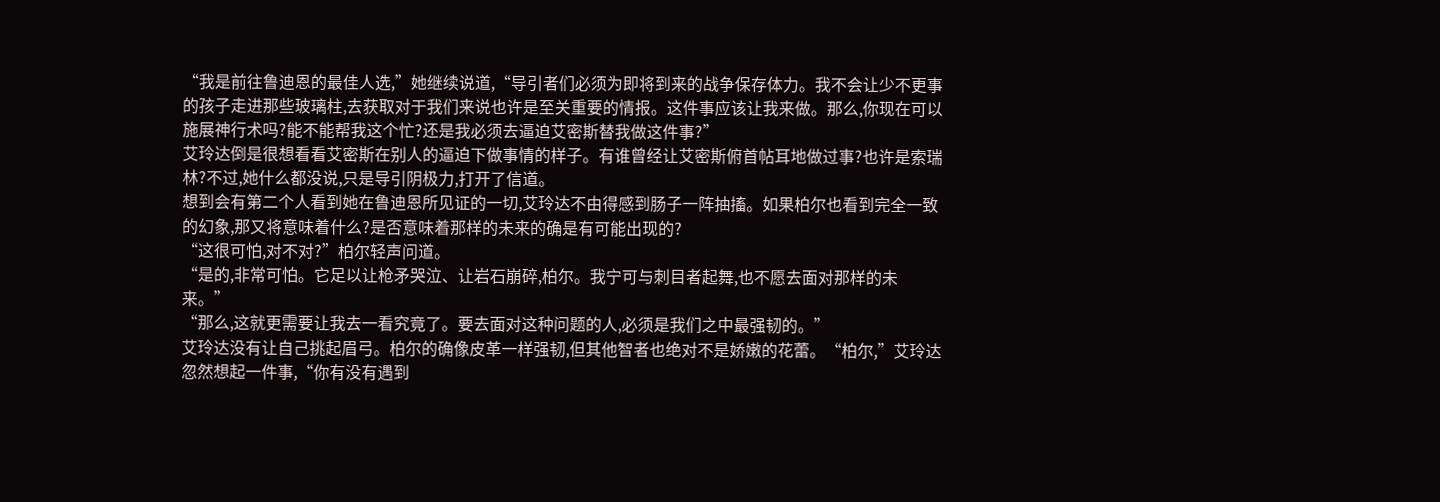“我是前往鲁迪恩的最佳人选,”她继续说道,“导引者们必须为即将到来的战争保存体力。我不会让少不更事的孩子走进那些玻璃柱,去获取对于我们来说也许是至关重要的情报。这件事应该让我来做。那么,你现在可以施展神行术吗?能不能帮我这个忙?还是我必须去逼迫艾密斯替我做这件事?”
艾玲达倒是很想看看艾密斯在别人的逼迫下做事情的样子。有谁曾经让艾密斯俯首帖耳地做过事?也许是索瑞林?不过,她什么都没说,只是导引阴极力,打开了信道。
想到会有第二个人看到她在鲁迪恩所见证的一切,艾玲达不由得感到肠子一阵抽搐。如果柏尔也看到完全一致的幻象,那又将意味着什么?是否意味着那样的未来的确是有可能出现的?
“这很可怕,对不对?”柏尔轻声问道。
“是的,非常可怕。它足以让枪矛哭泣、让岩石崩碎,柏尔。我宁可与刺目者起舞,也不愿去面对那样的未来。”
“那么,这就更需要让我去一看究竟了。要去面对这种问题的人,必须是我们之中最强韧的。”
艾玲达没有让自己挑起眉弓。柏尔的确像皮革一样强韧,但其他智者也绝对不是娇嫩的花蕾。“柏尔,”艾玲达忽然想起一件事,“你有没有遇到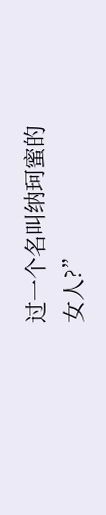过一个名叫纳珂蜜的女人?”